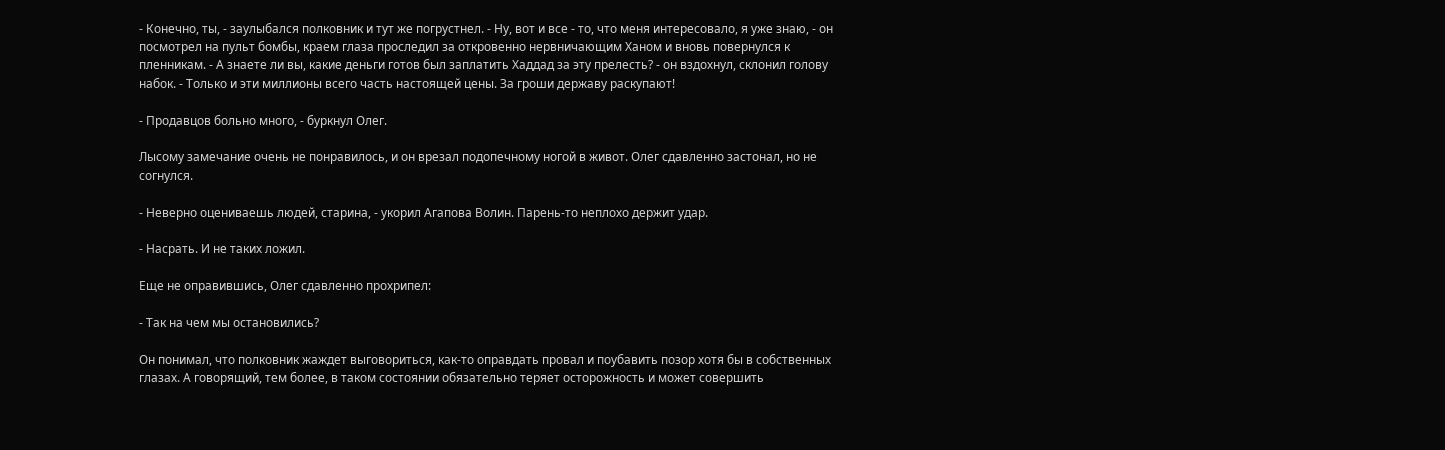- Конечно, ты, - заулыбался полковник и тут же погрустнел. - Ну, вот и все - то, что меня интересовало, я уже знаю, - он посмотрел на пульт бомбы, краем глаза проследил за откровенно нервничающим Ханом и вновь повернулся к пленникам. - А знаете ли вы, какие деньги готов был заплатить Хаддад за эту прелесть? - он вздохнул, склонил голову набок. - Только и эти миллионы всего часть настоящей цены. За гроши державу раскупают!

- Продавцов больно много, - буркнул Олег.

Лысому замечание очень не понравилось, и он врезал подопечному ногой в живот. Олег сдавленно застонал, но не согнулся.

- Неверно оцениваешь людей, старина, - укорил Агапова Волин. Парень-то неплохо держит удар.

- Насрать. И не таких ложил.

Еще не оправившись, Олег сдавленно прохрипел:

- Так на чем мы остановились?

Он понимал, что полковник жаждет выговориться, как-то оправдать провал и поубавить позор хотя бы в собственных глазах. А говорящий, тем более, в таком состоянии обязательно теряет осторожность и может совершить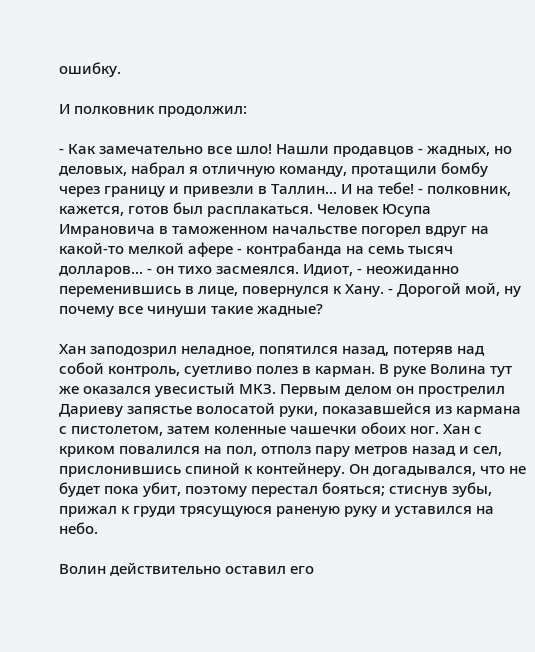ошибку.

И полковник продолжил:

- Как замечательно все шло! Нашли продавцов - жадных, но деловых, набрал я отличную команду, протащили бомбу через границу и привезли в Таллин... И на тебе! - полковник, кажется, готов был расплакаться. Человек Юсупа Имрановича в таможенном начальстве погорел вдруг на какой-то мелкой афере - контрабанда на семь тысяч долларов... - он тихо засмеялся. Идиот, - неожиданно переменившись в лице, повернулся к Хану. - Дорогой мой, ну почему все чинуши такие жадные?

Хан заподозрил неладное, попятился назад, потеряв над собой контроль, суетливо полез в карман. В руке Волина тут же оказался увесистый МКЗ. Первым делом он прострелил Дариеву запястье волосатой руки, показавшейся из кармана с пистолетом, затем коленные чашечки обоих ног. Хан с криком повалился на пол, отполз пару метров назад и сел, прислонившись спиной к контейнеру. Он догадывался, что не будет пока убит, поэтому перестал бояться; стиснув зубы, прижал к груди трясущуюся раненую руку и уставился на небо.

Волин действительно оставил его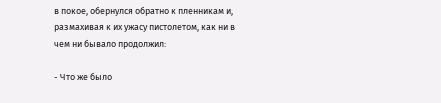в покое, обернулся обратно к пленникам и, размахивая к их ужасу пистолетом, как ни в чем ни бывало продолжил:

- Что же было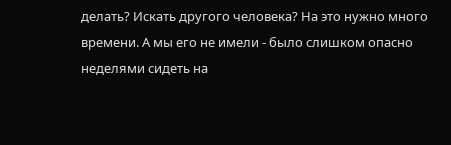делать? Искать другого человека? На это нужно много времени. А мы его не имели - было слишком опасно неделями сидеть на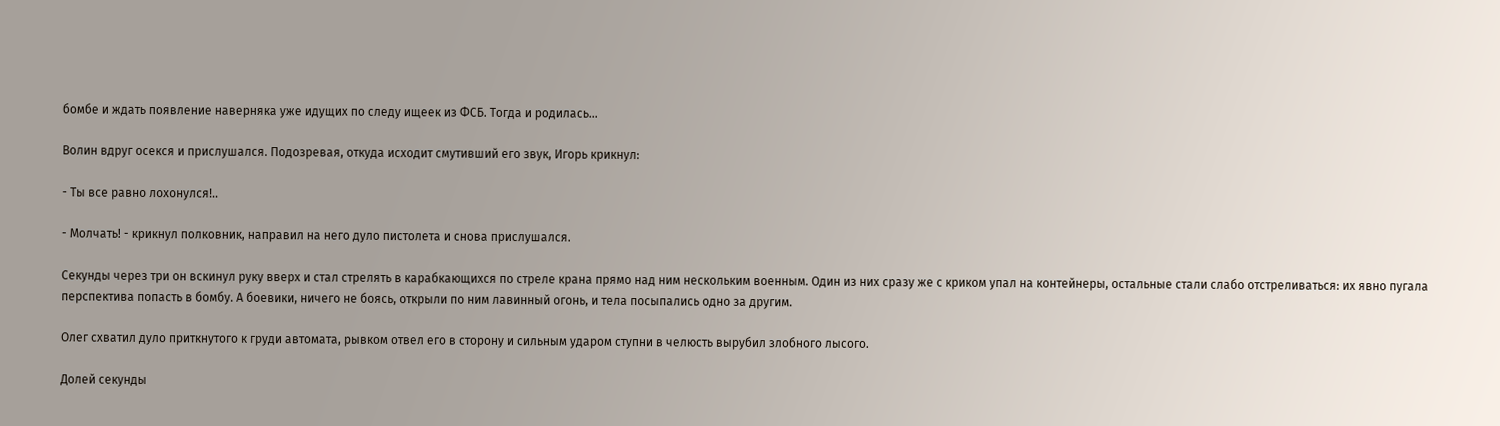бомбе и ждать появление наверняка уже идущих по следу ищеек из ФСБ. Тогда и родилась...

Волин вдруг осекся и прислушался. Подозревая, откуда исходит смутивший его звук, Игорь крикнул:

- Ты все равно лохонулся!..

- Молчать! - крикнул полковник, направил на него дуло пистолета и снова прислушался.

Секунды через три он вскинул руку вверх и стал стрелять в карабкающихся по стреле крана прямо над ним нескольким военным. Один из них сразу же с криком упал на контейнеры, остальные стали слабо отстреливаться: их явно пугала перспектива попасть в бомбу. А боевики, ничего не боясь, открыли по ним лавинный огонь, и тела посыпались одно за другим.

Олег схватил дуло приткнутого к груди автомата, рывком отвел его в сторону и сильным ударом ступни в челюсть вырубил злобного лысого.

Долей секунды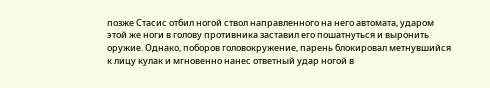позже Стасис отбил ногой ствол направленного на него автомата, ударом этой же ноги в голову противника заставил его пошатнуться и выронить оружие. Однако, поборов головокружение, парень блокировал метнувшийся к лицу кулак и мгновенно нанес ответный удар ногой в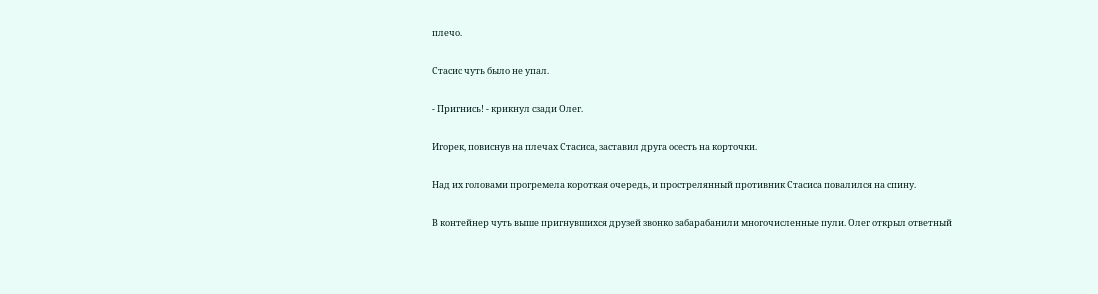плечо.

Стасис чуть было не упал.

- Пригнись! - крикнул сзади Олег.

Игорек, повиснув на плечах Стасиса, заставил друга осесть на корточки.

Над их головами прогремела короткая очередь, и прострелянный противник Стасиса повалился на спину.

В контейнер чуть выше пригнувшихся друзей звонко забарабанили многочисленные пули. Олег открыл ответный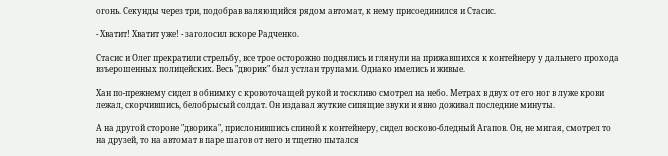огонь. Секунды через три, подобрав валяющийся рядом автомат, к нему присоединился и Стасис.

- Хватит! Хватит уже! - заголосил вскоре Радченко.

Стасис и Олег прекратили стрельбу, все трое осторожно поднялись и глянули на прижавшихся к контейнеру у дальнего прохода взъерошенных полицейских. Весь "дворик" был устлан трупами. Однако имелись и живые.

Хан по-прежнему сидел в обнимку с кровоточащей рукой и тоскливо смотрел на небо. Метрах в двух от его ног в луже крови лежал, скорчившись, белобрысый солдат. Он издавал жуткие сипящие звуки и явно доживал последние минуты.

А на другой стороне "дворика", прислонившись спиной к контейнеру, сидел восково-бледный Агапов. Он, не мигая, смотрел то на друзей, то на автомат в паре шагов от него и тщетно пытался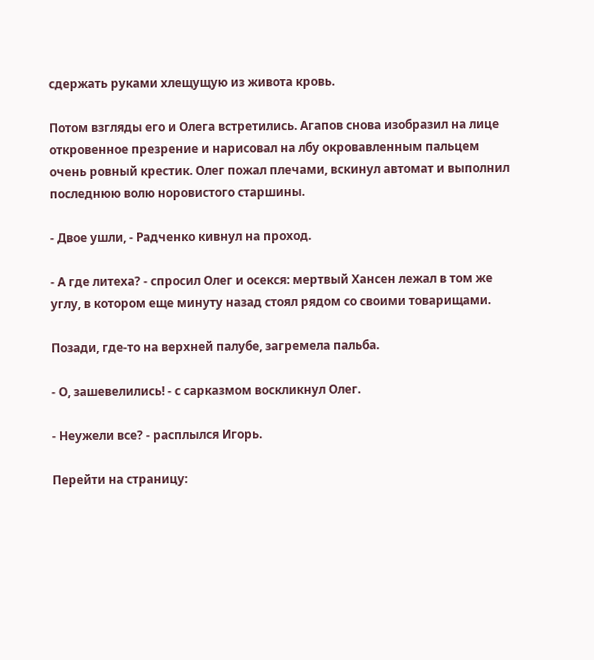сдержать руками хлещущую из живота кровь.

Потом взгляды его и Олега встретились. Агапов снова изобразил на лице откровенное презрение и нарисовал на лбу окровавленным пальцем очень ровный крестик. Олег пожал плечами, вскинул автомат и выполнил последнюю волю норовистого старшины.

- Двое ушли, - Радченко кивнул на проход.

- А где литеха? - спросил Олег и осекся: мертвый Хансен лежал в том же углу, в котором еще минуту назад стоял рядом со своими товарищами.

Позади, где-то на верхней палубе, загремела пальба.

- О, зашевелились! - с сарказмом воскликнул Олег.

- Неужели все? - расплылся Игорь.

Перейти на страницу: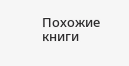Похожие книги